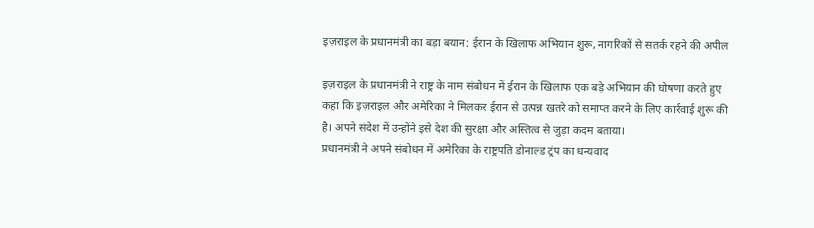इज़राइल के प्रधानमंत्री का बड़ा बयान: ईरान के खिलाफ अभियान शुरू, नागरिकों से सतर्क रहने की अपील

इज़राइल के प्रधानमंत्री ने राष्ट्र के नाम संबोधन में ईरान के खिलाफ एक बड़े अभियान की घोषणा करते हुए कहा कि इज़राइल और अमेरिका ने मिलकर ईरान से उत्पन्न खतरे को समाप्त करने के लिए कार्रवाई शुरू की है। अपने संदेश में उन्होंने इसे देश की सुरक्षा और अस्तित्व से जुड़ा कदम बताया।
प्रधानमंत्री ने अपने संबोधन में अमेरिका के राष्ट्रपति डोनाल्ड ट्रंप का धन्यवाद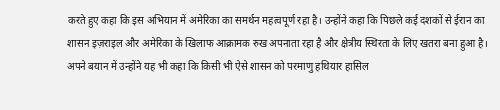करते हुए कहा कि इस अभियान में अमेरिका का समर्थन महत्वपूर्ण रहा है। उन्होंने कहा कि पिछले कई दशकों से ईरान का शासन इज़राइल और अमेरिका के खिलाफ आक्रामक रुख अपनाता रहा है और क्षेत्रीय स्थिरता के लिए खतरा बना हुआ है।
अपने बयान में उन्होंने यह भी कहा कि किसी भी ऐसे शासन को परमाणु हथियार हासिल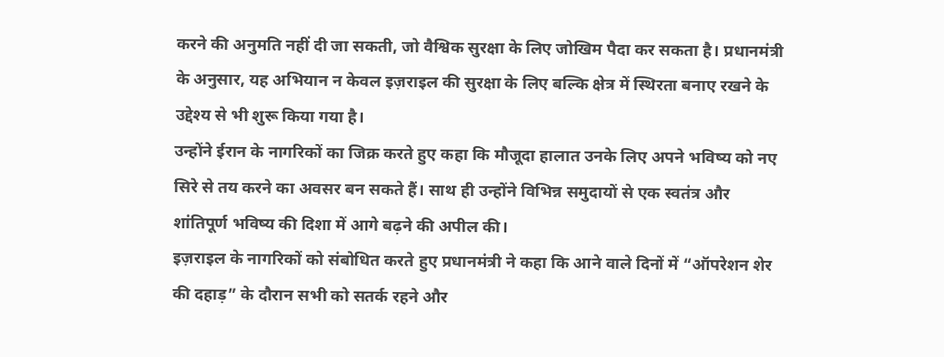करने की अनुमति नहीं दी जा सकती, जो वैश्विक सुरक्षा के लिए जोखिम पैदा कर सकता है। प्रधानमंत्री के अनुसार, यह अभियान न केवल इज़राइल की सुरक्षा के लिए बल्कि क्षेत्र में स्थिरता बनाए रखने के उद्देश्य से भी शुरू किया गया है।
उन्होंने ईरान के नागरिकों का जिक्र करते हुए कहा कि मौजूदा हालात उनके लिए अपने भविष्य को नए सिरे से तय करने का अवसर बन सकते हैं। साथ ही उन्होंने विभिन्न समुदायों से एक स्वतंत्र और शांतिपूर्ण भविष्य की दिशा में आगे बढ़ने की अपील की।
इज़राइल के नागरिकों को संबोधित करते हुए प्रधानमंत्री ने कहा कि आने वाले दिनों में “ऑपरेशन शेर की दहाड़” के दौरान सभी को सतर्क रहने और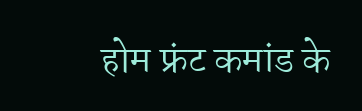होम फ्रंट कमांड के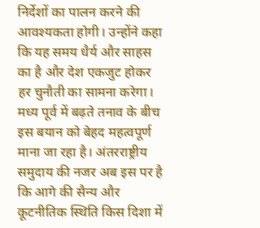निर्देशों का पालन करने की आवश्यकता होगी। उन्होंने कहा कि यह समय धैर्य और साहस का है और देश एकजुट होकर हर चुनौती का सामना करेगा।
मध्य पूर्व में बढ़ते तनाव के बीच इस बयान को बेहद महत्वपूर्ण माना जा रहा है। अंतरराष्ट्रीय समुदाय की नजर अब इस पर है कि आगे की सैन्य और कूटनीतिक स्थिति किस दिशा में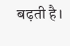बढ़ती है।